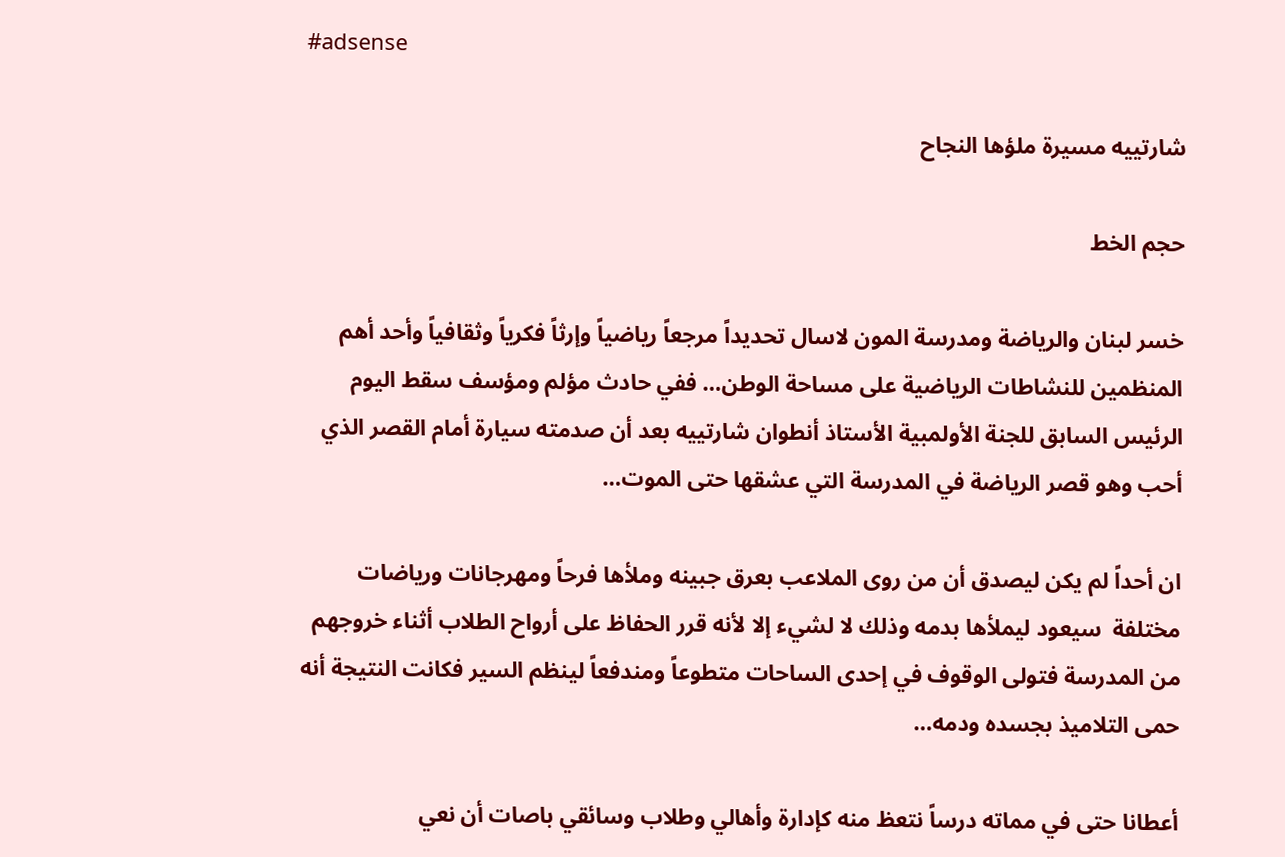#adsense

شارتييه مسيرة ملؤها النجاح

حجم الخط

خسر لبنان والرياضة ومدرسة المون لاسال تحديداً مرجعاً رياضياً وإرثاً فكرياً وثقافياً وأحد أهم المنظمين للنشاطات الرياضية على مساحة الوطن… ففي حادث مؤلم ومؤسف سقط اليوم الرئيس السابق للجنة الأولمبية الأستاذ أنطوان شارتييه بعد أن صدمته سيارة أمام القصر الذي أحب وهو قصر الرياضة في المدرسة التي عشقها حتى الموت…

ان أحداً لم يكن ليصدق أن من روى الملاعب بعرق جبينه وملأها فرحاً ومهرجانات ورياضات مختلفة  سيعود ليملأها بدمه وذلك لا لشيء إلا لأنه قرر الحفاظ على أرواح الطلاب أثناء خروجهم من المدرسة فتولى الوقوف في إحدى الساحات متطوعاً ومندفعاً لينظم السير فكانت النتيجة أنه حمى التلاميذ بجسده ودمه…

أعطانا حتى في مماته درساً نتعظ منه كإدارة وأهالي وطلاب وسائقي باصات أن نعي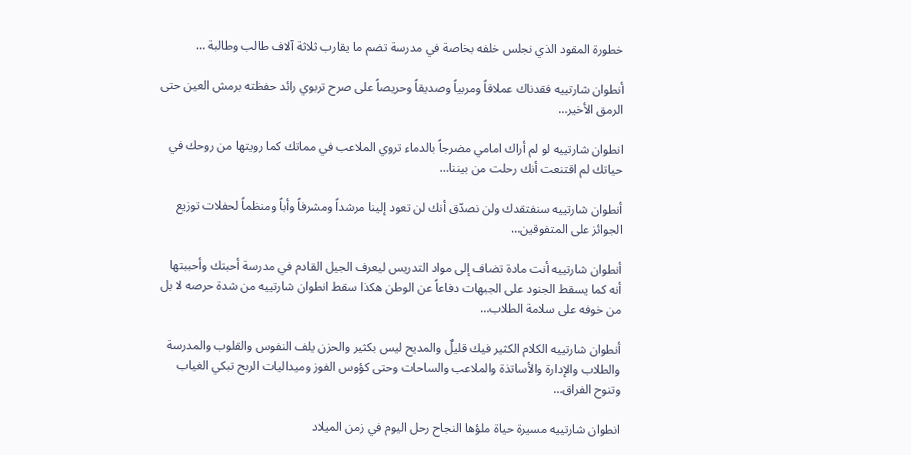خطورة المقود الذي نجلس خلفه بخاصة في مدرسة تضم ما يقارب ثلاثة آلاف طالب وطالبة …

أنطوان شارتييه فقدناك عملاقاً ومربياً وصديقاً وحريصاً على صرح تربوي رائد حفظته برمش العين حتى الرمق الأخير…

انطوان شارتييه لو لم أراك امامي مضرجاً بالدماء تروي الملاعب في مماتك كما رويتها من روحك في حياتك لم اقتنعت أنك رحلت من بيننا…

أنطوان شارتييه سنفتقدك ولن نصدّق أنك لن تعود إلينا مرشداً ومشرفاً وأباً ومنظماً لحفلات توزيع الجوائز على المتفوقين…

أنطوان شارتييه أنت مادة تضاف إلى مواد التدريس ليعرف الجيل القادم في مدرسة أحبتك وأحببتها أنه كما يسقط الجنود على الجبهات دفاعاً عن الوطن هكذا سقط انطوان شارتييه من شدة حرصه لا بل من خوفه على سلامة الطلاب…

أنطوان شارتييه الكلام الكثير فيك قليلٌ والمديح ليس بكثير والحزن يلف النفوس والقلوب والمدرسة والطلاب والإدارة والأساتذة والملاعب والساحات وحتى كؤوس الفوز وميداليات الربح تبكي الغياب وتنوح الفراق…

انطوان شارتييه مسيرة حياة ملؤها النجاح رحل اليوم في زمن الميلاد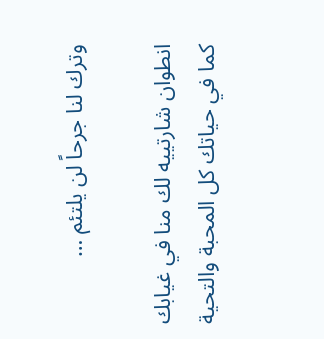وترك لنا جرحاً لن يلتئم …

انطوان شارتييه لك منا في غيابك كما في حياتك كل المحبة والتحية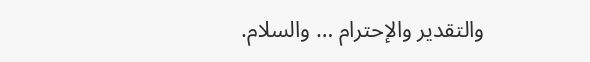والتقدير والإحترام … والسلام.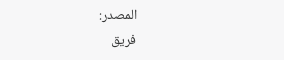المصدر:
فريق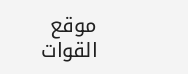موقع القوات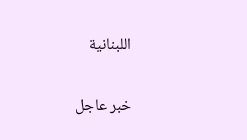اللبنانية

خبر عاجل